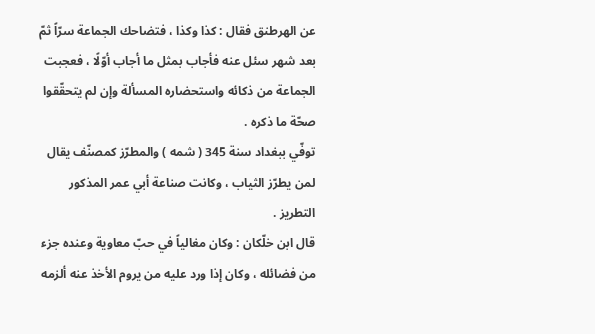عن الهرطنق فقال : كذا وكذا ، فتضاحك الجماعة سرّاً ثمّ بعد شهر سئل عنه فأجاب بمثل ما أجاب أوّلًا ، فعجبت الجماعة من ذكائه واستحضاره المسألة وإن لم يتحقّقوا صحّة ما ذكره .
توفّي ببغداد سنة 345 ( شمه ) والمطرّز كمصنّف يقال لمن يطرّز الثياب ، وكانت صناعة أبي عمر المذكور التطريز .
قال ابن خلّكان : وكان مغالياً في حبّ معاوية وعنده جزء من فضائله ، وكان إذا ورد عليه من يروم الأخذ عنه ألزمه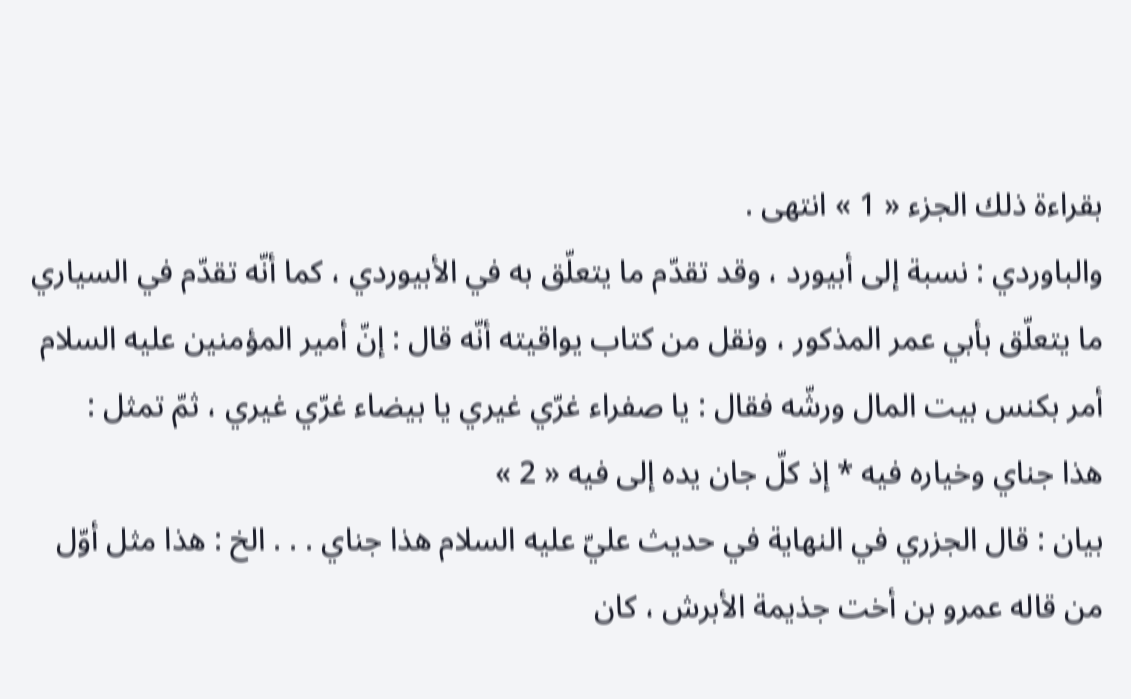بقراءة ذلك الجزء « 1 » انتهى .
والباوردي : نسبة إلى أبيورد ، وقد تقدّم ما يتعلّق به في الأبيوردي ، كما أنّه تقدّم في السياري ما يتعلّق بأبي عمر المذكور ، ونقل من كتاب يواقيته أنّه قال : إنّ أمير المؤمنين عليه السلام أمر بكنس بيت المال ورشّه فقال : يا صفراء غرّي غيري يا بيضاء غرّي غيري ، ثمّ تمثل :
هذا جناي وخياره فيه * إذ كلّ جان يده إلى فيه « 2 »
بيان : قال الجزري في النهاية في حديث عليّ عليه السلام هذا جناي . . . الخ : هذا مثل أوّل من قاله عمرو بن أخت جذيمة الأبرش ، كان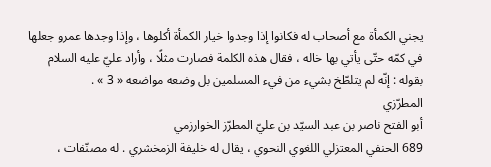يجني الكمأة مع أصحاب له فكانوا إذا وجدوا خيار الكمأة أكلوها ، وإذا وجدها عمرو جعلها في كمّه حتّى يأتي بها خاله ، فقال هذه الكلمة فصارت مثلًا ، وأراد عليّ عليه السلام بقوله : إنّه لم يتلطّخ بشيء من فيء المسلمين بل وضعه مواضعه « 3 » .
المطرّزي
أبو الفتح ناصر بن عبد السيّد بن عليّ المطرّز الخوارزمي
689 الحنفي المعتزلي اللغوي النحوي ، يقال له خليفة الزمخشري . له مصنّفات ،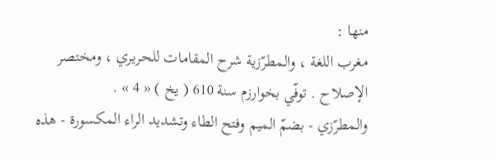منها :
مغرب اللغة ، والمطرّزية شرح المقامات للحريري ، ومختصر الإصلاح . توفّي بخوارزم سنة 610 ( يخ ) « 4 » .
والمطرّزي - بضمّ الميم وفتح الطاء وتشديد الراء المكسورة - هذه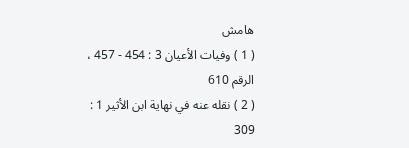هامش
( 1 ) وفيات الأعيان 3 : 454 - 457 ، الرقم 610
( 2 ) نقله عنه في نهاية ابن الأثير 1 : 309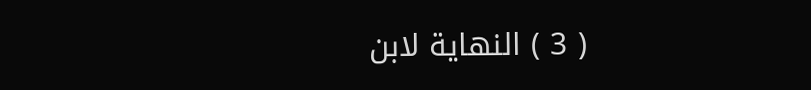( 3 ) النهاية لابن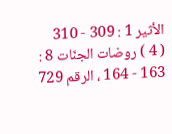الأثير 1 : 309 - 310
( 4 ) روضات الجنّات 8 : 163 - 164 ، الرقم 729